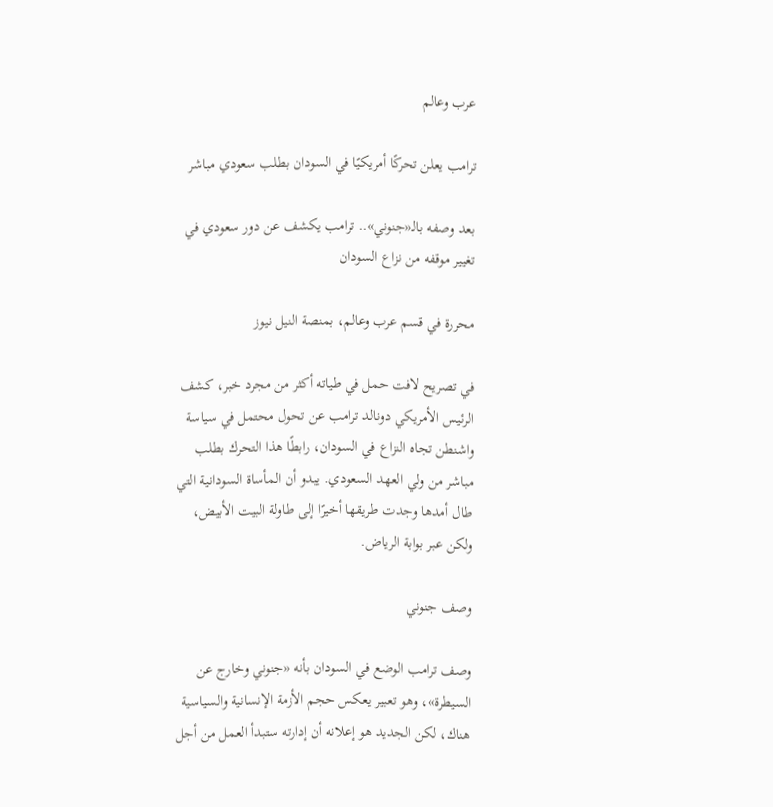عرب وعالم

ترامب يعلن تحركًا أمريكيًا في السودان بطلب سعودي مباشر

بعد وصفه بالـ«جنوني».. ترامب يكشف عن دور سعودي في تغيير موقفه من نزاع السودان

محررة في قسم عرب وعالم، بمنصة النيل نيوز

في تصريح لافت حمل في طياته أكثر من مجرد خبر، كشف الرئيس الأمريكي دونالد ترامب عن تحول محتمل في سياسة واشنطن تجاه النزاع في السودان، رابطًا هذا التحرك بطلب مباشر من ولي العهد السعودي. يبدو أن المأساة السودانية التي طال أمدها وجدت طريقها أخيرًا إلى طاولة البيت الأبيض، ولكن عبر بوابة الرياض.

وصف جنوني

وصف ترامب الوضع في السودان بأنه «جنوني وخارج عن السيطرة»، وهو تعبير يعكس حجم الأزمة الإنسانية والسياسية هناك، لكن الجديد هو إعلانه أن إدارته ستبدأ العمل من أجل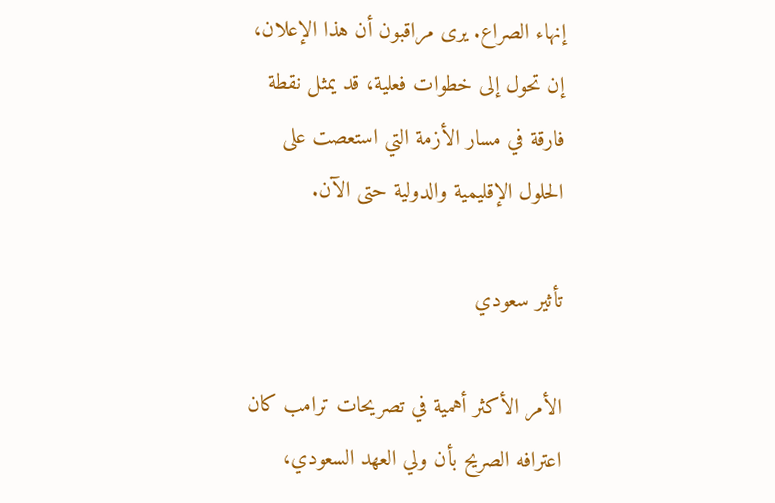إنهاء الصراع. يرى مراقبون أن هذا الإعلان، إن تحول إلى خطوات فعلية، قد يمثل نقطة فارقة في مسار الأزمة التي استعصت على الحلول الإقليمية والدولية حتى الآن.

تأثير سعودي

الأمر الأكثر أهمية في تصريحات ترامب كان اعترافه الصريح بأن ولي العهد السعودي،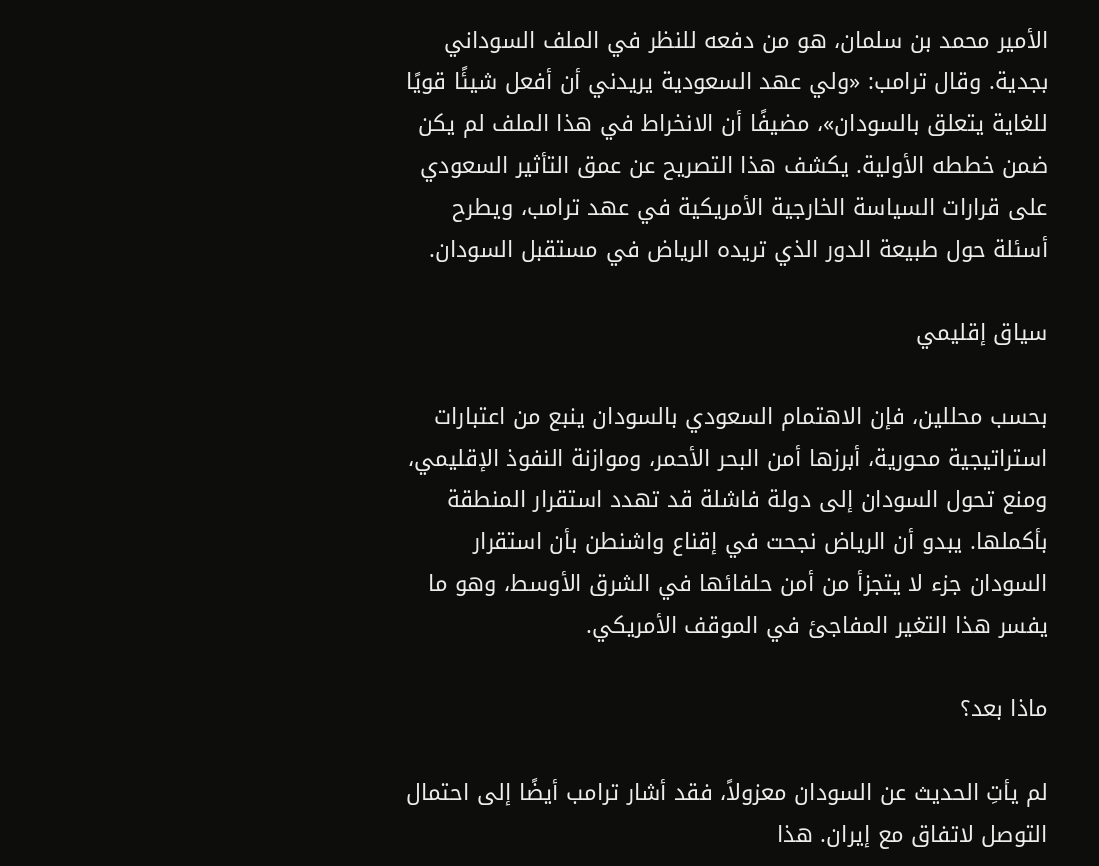الأمير محمد بن سلمان، هو من دفعه للنظر في الملف السوداني بجدية. وقال ترامب: «ولي عهد السعودية يريدني أن أفعل شيئًا قويًا للغاية يتعلق بالسودان»، مضيفًا أن الانخراط في هذا الملف لم يكن ضمن خططه الأولية. يكشف هذا التصريح عن عمق التأثير السعودي على قرارات السياسة الخارجية الأمريكية في عهد ترامب، ويطرح أسئلة حول طبيعة الدور الذي تريده الرياض في مستقبل السودان.

سياق إقليمي

بحسب محللين، فإن الاهتمام السعودي بالسودان ينبع من اعتبارات استراتيجية محورية، أبرزها أمن البحر الأحمر، وموازنة النفوذ الإقليمي، ومنع تحول السودان إلى دولة فاشلة قد تهدد استقرار المنطقة بأكملها. يبدو أن الرياض نجحت في إقناع واشنطن بأن استقرار السودان جزء لا يتجزأ من أمن حلفائها في الشرق الأوسط، وهو ما يفسر هذا التغير المفاجئ في الموقف الأمريكي.

ماذا بعد؟

لم يأتِ الحديث عن السودان معزولاً، فقد أشار ترامب أيضًا إلى احتمال التوصل لاتفاق مع إيران. هذا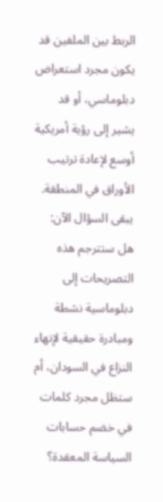الربط بين الملفين قد يكون مجرد استعراض دبلوماسي، أو قد يشير إلى رؤية أمريكية أوسع لإعادة ترتيب الأوراق في المنطقة. يبقى السؤال الآن: هل ستترجم هذه التصريحات إلى دبلوماسية نشطة ومبادرة حقيقية لإنهاء النزاع في السودان، أم ستظل مجرد كلمات في خضم حسابات السياسة المعقدة؟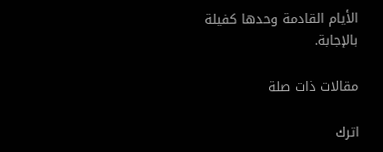الأيام القادمة وحدها كفيلة بالإجابة.

مقالات ذات صلة

اترك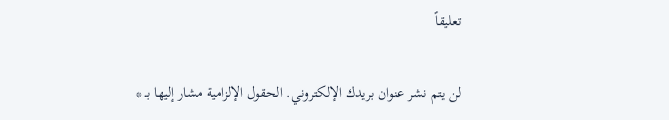تعليقاً

لن يتم نشر عنوان بريدك الإلكتروني. الحقول الإلزامية مشار إليها بـ *